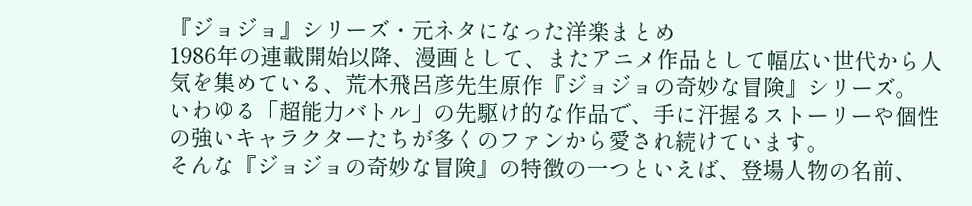『ジョジョ』シリーズ・元ネタになった洋楽まとめ
1986年の連載開始以降、漫画として、またアニメ作品として幅広い世代から人気を集めている、荒木飛呂彦先生原作『ジョジョの奇妙な冒険』シリーズ。
いわゆる「超能力バトル」の先駆け的な作品で、手に汗握るストーリーや個性の強いキャラクターたちが多くのファンから愛され続けています。
そんな『ジョジョの奇妙な冒険』の特徴の一つといえば、登場人物の名前、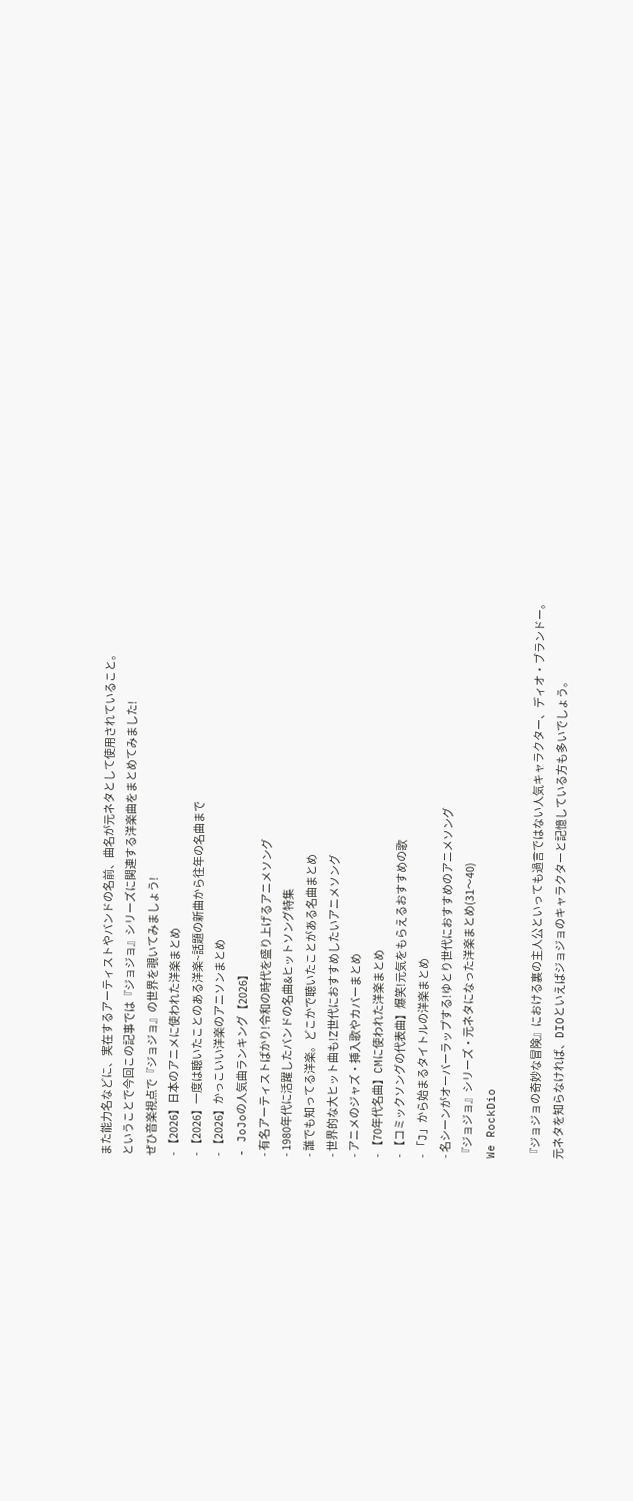また能力名などに、実在するアーティストやバンドの名前、曲名が元ネタとして使用されていること。
ということで今回この記事では『ジョジョ』シリーズに関連する洋楽曲をまとめてみました!
ぜひ音楽視点で『ジョジョ』の世界を覗いてみましょう!
- 【2026】日本のアニメに使われた洋楽まとめ
- 【2026】一度は聴いたことのある洋楽~話題の新曲から往年の名曲まで
- 【2026】かっこいい洋楽のアニソンまとめ
- JoJoの人気曲ランキング【2026】
- 有名アーティストばかり!令和の時代を盛り上げるアニメソング
- 1980年代に活躍したバンドの名曲&ヒットソング特集
- 誰でも知ってる洋楽。どこかで聴いたことがある名曲まとめ
- 世界的な大ヒット曲も!Z世代におすすめしたいアニメソング
- アニメのジャズ・挿入歌やカバーまとめ
- 【70年代名曲】CMに使われた洋楽まとめ
- 【コミックソングの代表曲】爆笑!元気をもらえるおすすめの歌
- 「J」から始まるタイトルの洋楽まとめ
- 名シーンがオーバーラップする!ゆとり世代におすすめのアニメソング
『ジョジョ』シリーズ・元ネタになった洋楽まとめ(31〜40)
We RockDio

『ジョジョの奇妙な冒険』における裏の主人公といっても過言ではない人気キャラクター、ディオ・ブランドー。
元ネタを知らなければ、DIOといえばジョジョのキャラクターと記憶している方も多いでしょう。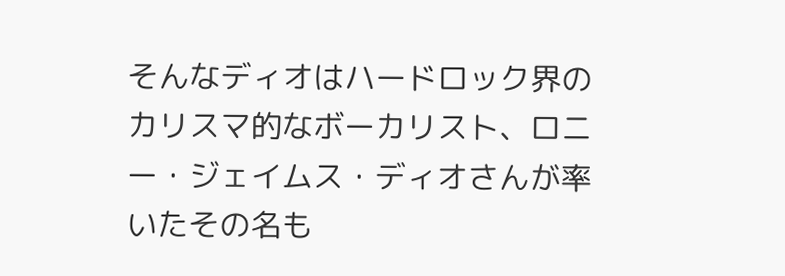そんなディオはハードロック界のカリスマ的なボーカリスト、ロニー・ジェイムス・ディオさんが率いたその名も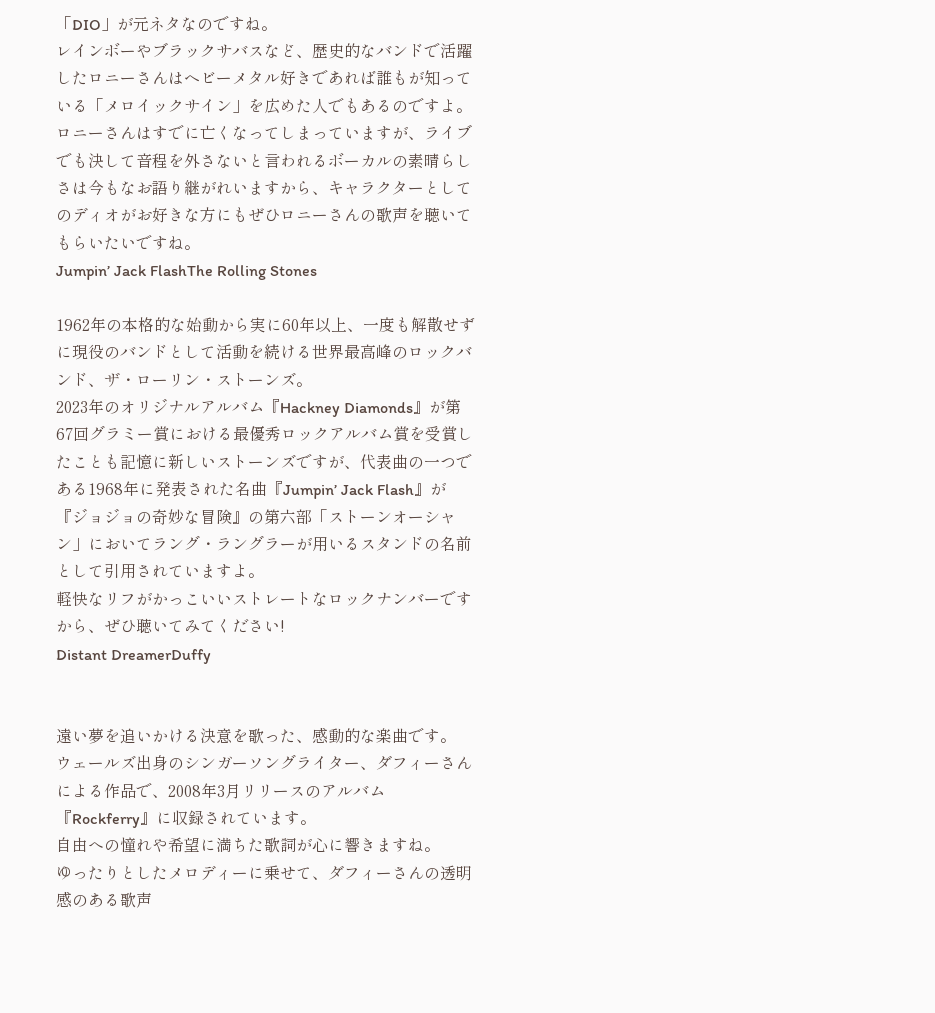「DIO」が元ネタなのですね。
レインボーやブラックサバスなど、歴史的なバンドで活躍したロニーさんはヘビーメタル好きであれば誰もが知っている「メロイックサイン」を広めた人でもあるのですよ。
ロニーさんはすでに亡くなってしまっていますが、ライブでも決して音程を外さないと言われるボーカルの素晴らしさは今もなお語り継がれいますから、キャラクターとしてのディオがお好きな方にもぜひロニーさんの歌声を聴いてもらいたいですね。
Jumpin’ Jack FlashThe Rolling Stones

1962年の本格的な始動から実に60年以上、一度も解散せずに現役のバンドとして活動を続ける世界最高峰のロックバンド、ザ・ローリン・ストーンズ。
2023年のオリジナルアルバム『Hackney Diamonds』が第67回グラミー賞における最優秀ロックアルバム賞を受賞したことも記憶に新しいストーンズですが、代表曲の一つである1968年に発表された名曲『Jumpin’ Jack Flash』が『ジョジョの奇妙な冒険』の第六部「ストーンオーシャン」においてラング・ラングラーが用いるスタンドの名前として引用されていますよ。
軽快なリフがかっこいいストレートなロックナンバーですから、ぜひ聴いてみてください!
Distant DreamerDuffy


遠い夢を追いかける決意を歌った、感動的な楽曲です。
ウェールズ出身のシンガーソングライター、ダフィーさんによる作品で、2008年3月リリースのアルバム『Rockferry』に収録されています。
自由への憧れや希望に満ちた歌詞が心に響きますね。
ゆったりとしたメロディーに乗せて、ダフィーさんの透明感のある歌声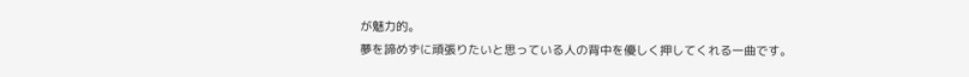が魅力的。
夢を諦めずに頑張りたいと思っている人の背中を優しく押してくれる一曲です。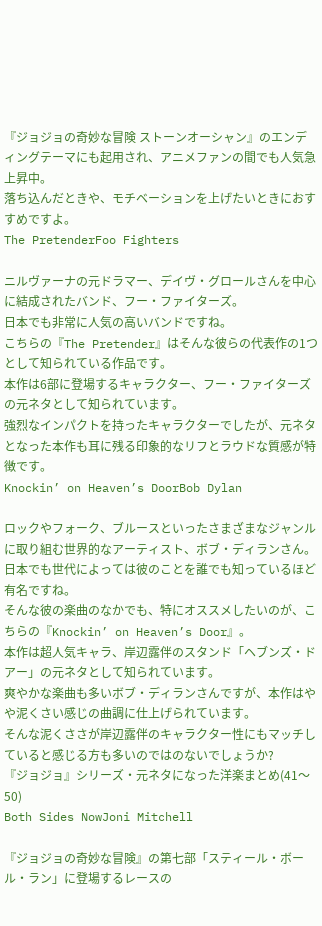『ジョジョの奇妙な冒険 ストーンオーシャン』のエンディングテーマにも起用され、アニメファンの間でも人気急上昇中。
落ち込んだときや、モチベーションを上げたいときにおすすめですよ。
The PretenderFoo Fighters

ニルヴァーナの元ドラマー、デイヴ・グロールさんを中心に結成されたバンド、フー・ファイターズ。
日本でも非常に人気の高いバンドですね。
こちらの『The Pretender』はそんな彼らの代表作の1つとして知られている作品です。
本作は6部に登場するキャラクター、フー・ファイターズの元ネタとして知られています。
強烈なインパクトを持ったキャラクターでしたが、元ネタとなった本作も耳に残る印象的なリフとラウドな質感が特徴です。
Knockin’ on Heaven’s DoorBob Dylan

ロックやフォーク、ブルースといったさまざまなジャンルに取り組む世界的なアーティスト、ボブ・ディランさん。
日本でも世代によっては彼のことを誰でも知っているほど有名ですね。
そんな彼の楽曲のなかでも、特にオススメしたいのが、こちらの『Knockin’ on Heaven’s Door』。
本作は超人気キャラ、岸辺露伴のスタンド「ヘブンズ・ドアー」の元ネタとして知られています。
爽やかな楽曲も多いボブ・ディランさんですが、本作はやや泥くさい感じの曲調に仕上げられています。
そんな泥くささが岸辺露伴のキャラクター性にもマッチしていると感じる方も多いのではのないでしょうか?
『ジョジョ』シリーズ・元ネタになった洋楽まとめ(41〜50)
Both Sides NowJoni Mitchell

『ジョジョの奇妙な冒険』の第七部「スティール・ボール・ラン」に登場するレースの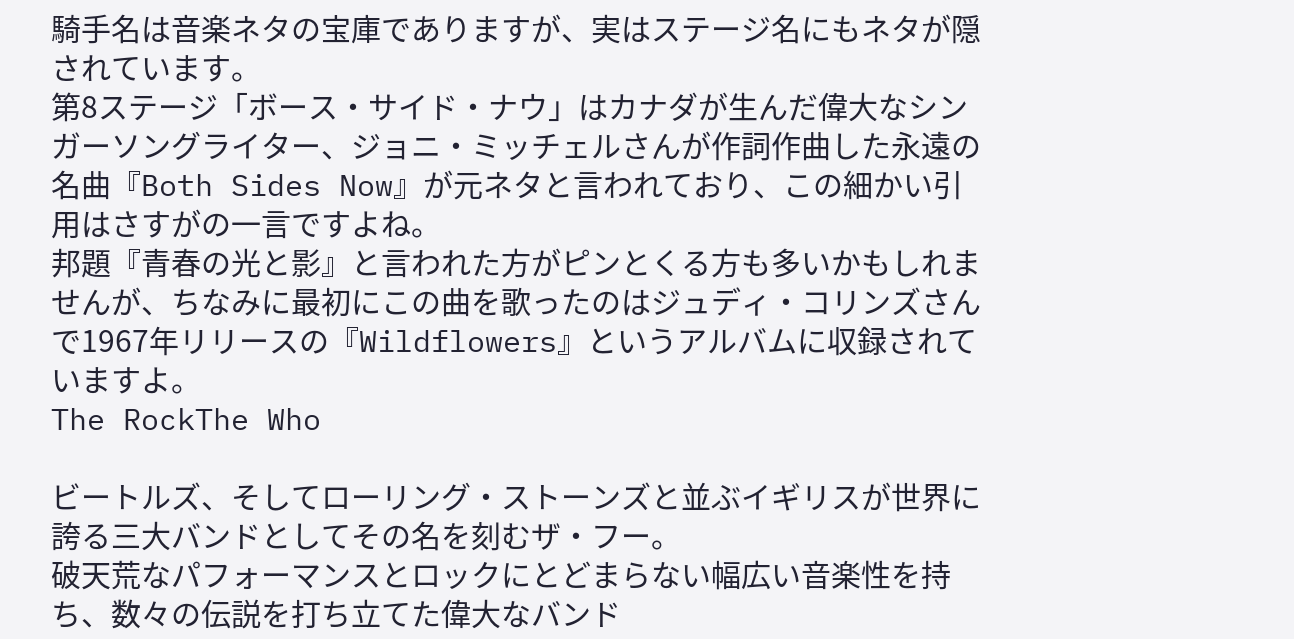騎手名は音楽ネタの宝庫でありますが、実はステージ名にもネタが隠されています。
第8ステージ「ボース・サイド・ナウ」はカナダが生んだ偉大なシンガーソングライター、ジョニ・ミッチェルさんが作詞作曲した永遠の名曲『Both Sides Now』が元ネタと言われており、この細かい引用はさすがの一言ですよね。
邦題『青春の光と影』と言われた方がピンとくる方も多いかもしれませんが、ちなみに最初にこの曲を歌ったのはジュディ・コリンズさんで1967年リリースの『Wildflowers』というアルバムに収録されていますよ。
The RockThe Who

ビートルズ、そしてローリング・ストーンズと並ぶイギリスが世界に誇る三大バンドとしてその名を刻むザ・フー。
破天荒なパフォーマンスとロックにとどまらない幅広い音楽性を持ち、数々の伝説を打ち立てた偉大なバンド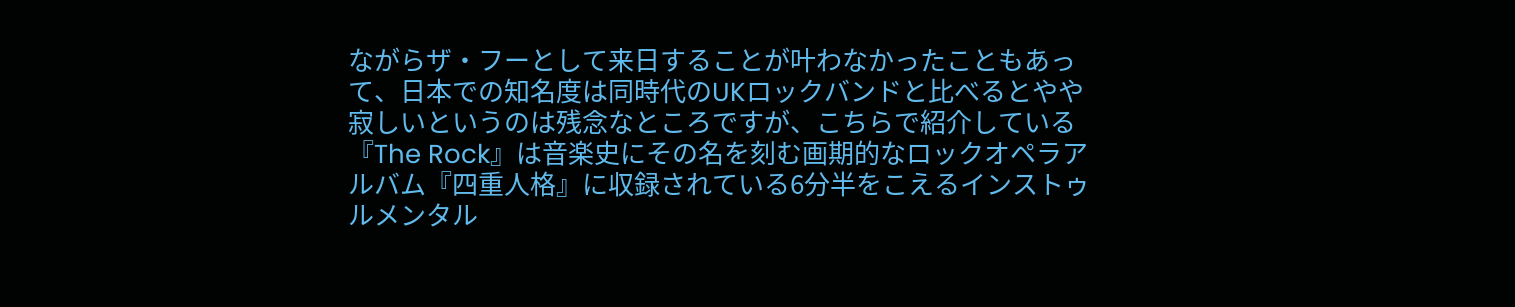ながらザ・フーとして来日することが叶わなかったこともあって、日本での知名度は同時代のUKロックバンドと比べるとやや寂しいというのは残念なところですが、こちらで紹介している『The Rock』は音楽史にその名を刻む画期的なロックオペラアルバム『四重人格』に収録されている6分半をこえるインストゥルメンタル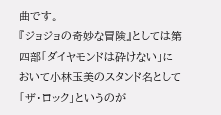曲です。
『ジョジョの奇妙な冒険』としては第四部「ダイヤモンドは砕けない」において小林玉美のスタンド名として「ザ・ロック」というのが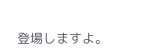登場しますよ。